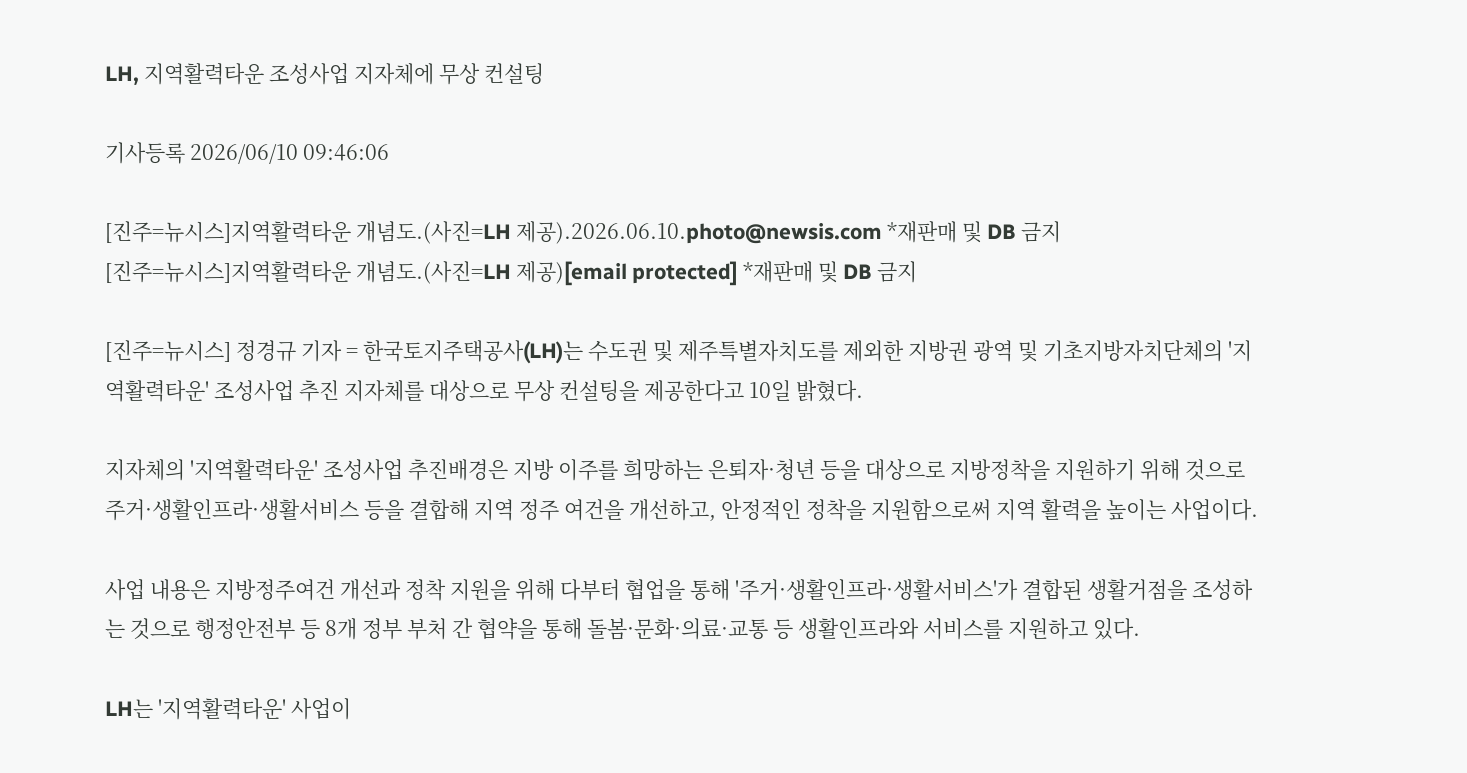LH, 지역활력타운 조성사업 지자체에 무상 컨설팅

기사등록 2026/06/10 09:46:06

[진주=뉴시스]지역활력타운 개념도.(사진=LH 제공).2026.06.10.photo@newsis.com *재판매 및 DB 금지
[진주=뉴시스]지역활력타운 개념도.(사진=LH 제공)[email protected] *재판매 및 DB 금지

[진주=뉴시스] 정경규 기자 = 한국토지주택공사(LH)는 수도권 및 제주특별자치도를 제외한 지방권 광역 및 기초지방자치단체의 '지역활력타운' 조성사업 추진 지자체를 대상으로 무상 컨설팅을 제공한다고 10일 밝혔다.

지자체의 '지역활력타운' 조성사업 추진배경은 지방 이주를 희망하는 은퇴자·청년 등을 대상으로 지방정착을 지원하기 위해 것으로 주거·생활인프라·생활서비스 등을 결합해 지역 정주 여건을 개선하고, 안정적인 정착을 지원함으로써 지역 활력을 높이는 사업이다.

사업 내용은 지방정주여건 개선과 정착 지원을 위해 다부터 협업을 통해 '주거·생활인프라·생활서비스'가 결합된 생활거점을 조성하는 것으로 행정안전부 등 8개 정부 부처 간 협약을 통해 돌봄·문화·의료·교통 등 생활인프라와 서비스를 지원하고 있다.

LH는 '지역활력타운' 사업이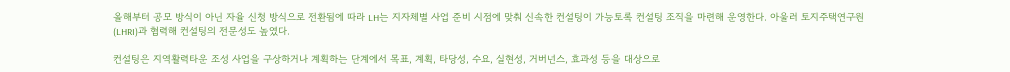올해부터 공모 방식이 아닌 자율 신청 방식으로 전환됨에 따라 LH는 지자체별 사업 준비 시점에 맞춰 신속한 컨설팅이 가능토록 컨설팅 조직을 마련해 운영한다. 아울러 토지주택연구원(LHRI)과 협력해 컨설팅의 전문성도 높였다.

컨설팅은 지역활력타운 조성 사업을 구상하거나 계획하는 단계에서 목표, 계획, 타당성, 수요, 실현성, 거버넌스, 효과성 등을 대상으로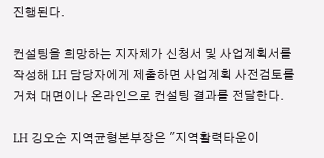진행된다.

컨설팅을 희망하는 지자체가 신청서 및 사업계획서를 작성해 LH 담당자에게 제출하면 사업계획 사전검토를 거쳐 대면이나 온라인으로 컨설팅 결과를 전달한다.

LH 깅오순 지역균형본부장은 "지역활력타운이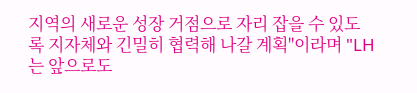지역의 새로운 성장 거점으로 자리 잡을 수 있도록 지자체와 긴밀히 협력해 나갈 계획"이라며 "LH는 앞으로도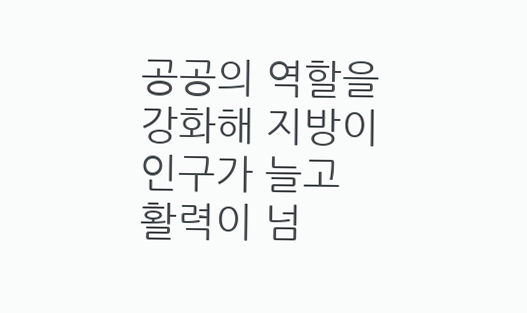공공의 역할을 강화해 지방이 인구가 늘고 활력이 넘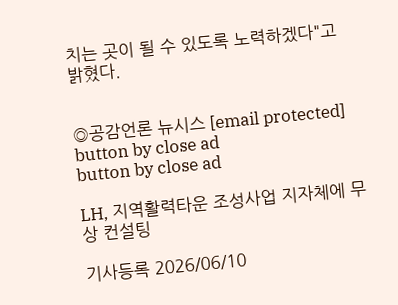치는 곳이 될 수 있도록 노력하겠다"고 밝혔다.


◎공감언론 뉴시스 [email protected]
button by close ad
button by close ad

LH, 지역활력타운 조성사업 지자체에 무상 컨설팅

기사등록 2026/06/10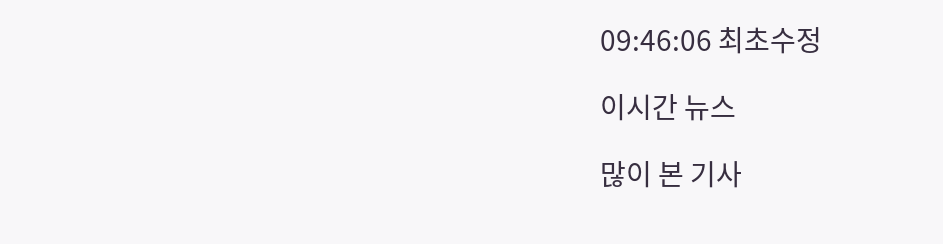09:46:06 최초수정

이시간 뉴스

많이 본 기사